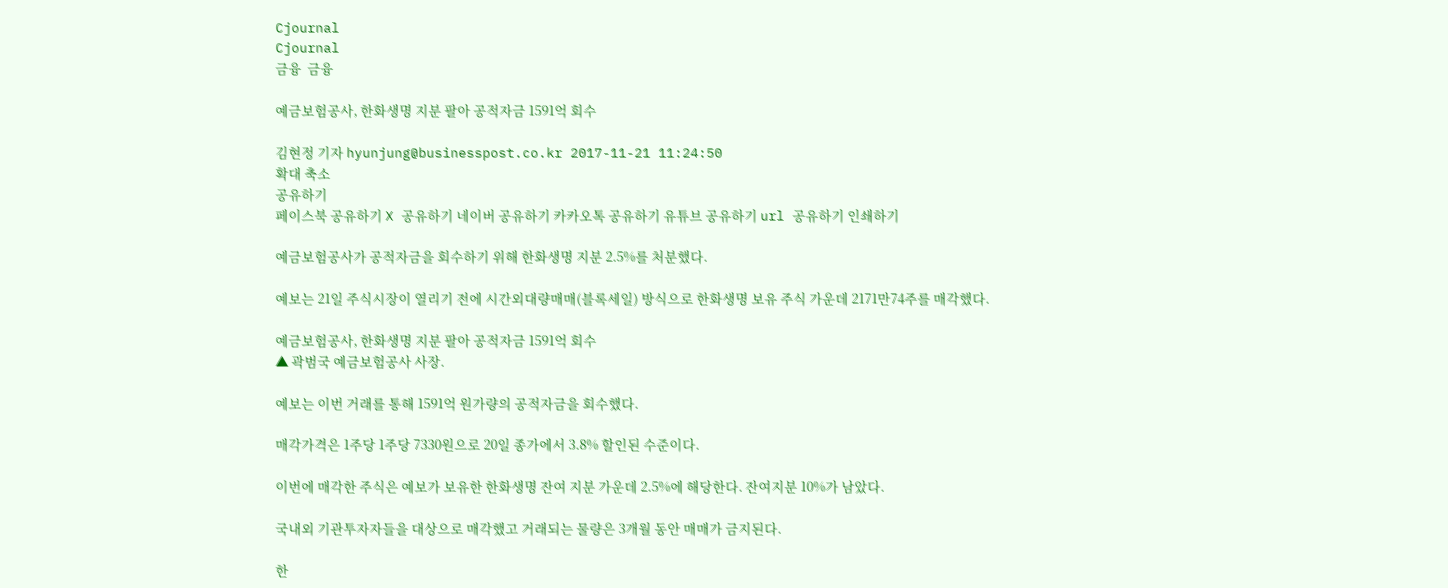Cjournal
Cjournal
금융  금융

예금보험공사, 한화생명 지분 팔아 공적자금 1591억 회수

김현정 기자 hyunjung@businesspost.co.kr 2017-11-21 11:24:50
확대 축소
공유하기
페이스북 공유하기 X 공유하기 네이버 공유하기 카카오톡 공유하기 유튜브 공유하기 url 공유하기 인쇄하기

예금보험공사가 공적자금을 회수하기 위해 한화생명 지분 2.5%를 처분했다.

예보는 21일 주식시장이 열리기 전에 시간외대량매매(블록세일) 방식으로 한화생명 보유 주식 가운데 2171만74주를 매각했다.

예금보험공사, 한화생명 지분 팔아 공적자금 1591억 회수
▲ 곽범국 예금보험공사 사장.

예보는 이번 거래를 통해 1591억 원가량의 공적자금을 회수했다.

매각가격은 1주당 1주당 7330원으로 20일 종가에서 3.8% 할인된 수준이다.

이번에 매각한 주식은 예보가 보유한 한화생명 잔여 지분 가운데 2.5%에 해당한다. 잔여지분 10%가 남았다.

국내외 기관투자자들을 대상으로 매각했고 거래되는 물량은 3개월 동안 매매가 금지된다.

한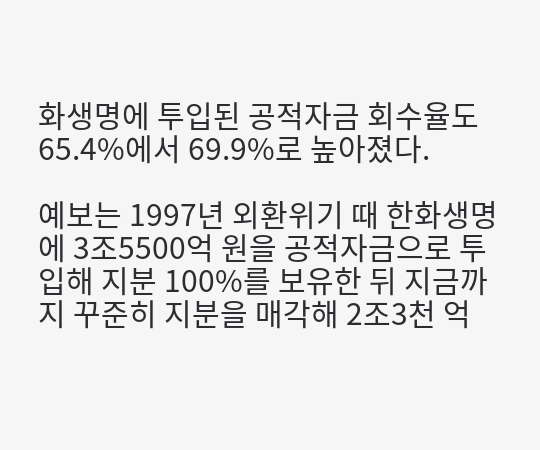화생명에 투입된 공적자금 회수율도 65.4%에서 69.9%로 높아졌다.

예보는 1997년 외환위기 때 한화생명에 3조5500억 원을 공적자금으로 투입해 지분 100%를 보유한 뒤 지금까지 꾸준히 지분을 매각해 2조3천 억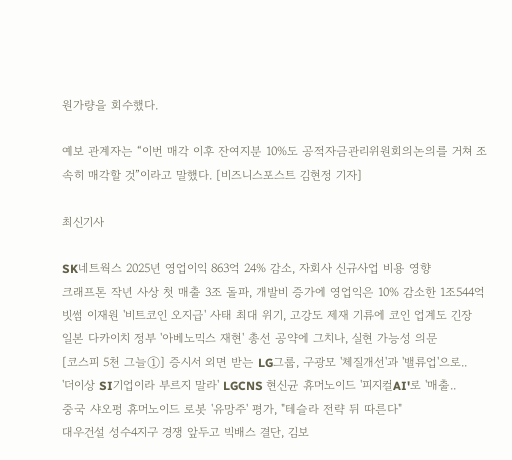원가량을 회수했다.

예보 관계자는 “이번 매각 이후 잔여지분 10%도 공적자금관리위원회의논의를 거쳐 조속히 매각할 것”이라고 말했다. [비즈니스포스트 김현정 기자]

최신기사

SK네트웍스 2025년 영업이익 863억 24% 감소, 자회사 신규사업 비용 영향
크래프톤 작년 사상 첫 매출 3조 돌파, 개발비 증가에 영업익은 10% 감소한 1조544억
빗썸 이재원 '비트코인 오지급' 사태 최대 위기, 고강도 제재 기류에 코인 업계도 긴장
일본 다카이치 정부 '아베노믹스 재현' 총선 공약에 그치나, 실현 가능성 의문
[코스피 5천 그늘①] 증시서 외면 받는 LG그룹, 구광모 '체질개선'과 '밸류업'으로..
'더이상 SI기업이라 부르지 말라' LGCNS 현신균 휴머노이드 '피지컬AI'로 '매출..
중국 샤오펑 휴머노이드 로봇 '유망주' 평가, "테슬라 전략 뒤 따른다"
대우건설 성수4지구 경쟁 앞두고 빅배스 결단, 김보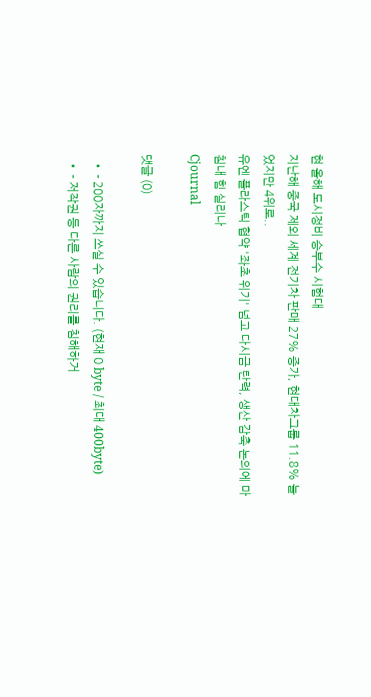현 올해 도시정비 승부수 시험대
지난해 중국 제외 세계 전기차 판매 27% 증가, 현대차그룹 11.8% 늘었지만 4위로..
유엔 플라스틱 협약 '좌초 위기' 넘고 다시금 탄력, 생산 감축 논의에 마침내 힘 실리나
Cjournal

댓글 (0)

  • - 200자까지 쓰실 수 있습니다. (현재 0 byte / 최대 400byte)
  • - 저작권 등 다른 사람의 권리를 침해하거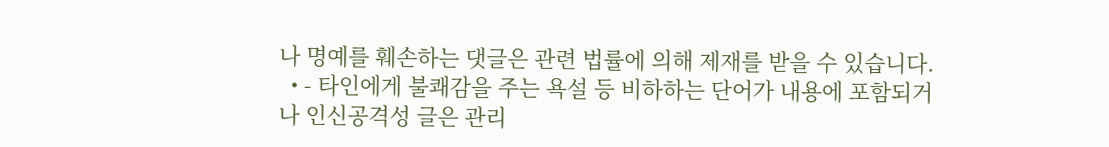나 명예를 훼손하는 댓글은 관련 법률에 의해 제재를 받을 수 있습니다.
  • - 타인에게 불쾌감을 주는 욕설 등 비하하는 단어가 내용에 포함되거나 인신공격성 글은 관리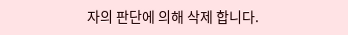자의 판단에 의해 삭제 합니다.